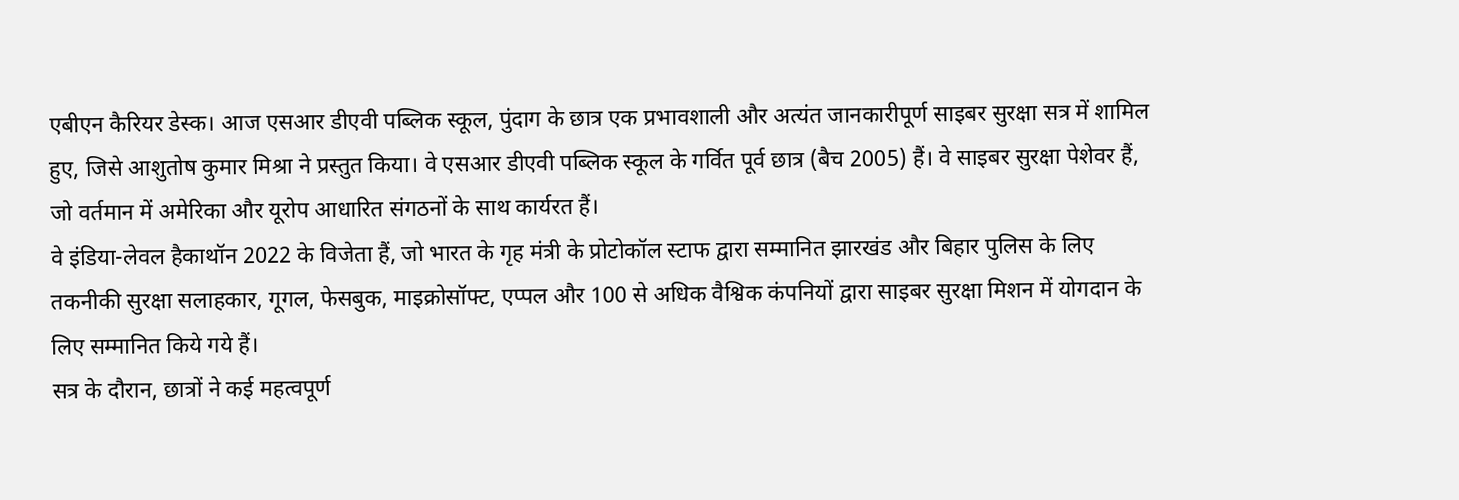एबीएन कैरियर डेस्क। आज एसआर डीएवी पब्लिक स्कूल, पुंदाग के छात्र एक प्रभावशाली और अत्यंत जानकारीपूर्ण साइबर सुरक्षा सत्र में शामिल हुए, जिसे आशुतोष कुमार मिश्रा ने प्रस्तुत किया। वे एसआर डीएवी पब्लिक स्कूल के गर्वित पूर्व छात्र (बैच 2005) हैं। वे साइबर सुरक्षा पेशेवर हैं, जो वर्तमान में अमेरिका और यूरोप आधारित संगठनों के साथ कार्यरत हैं।
वे इंडिया-लेवल हैकाथॉन 2022 के विजेता हैं, जो भारत के गृह मंत्री के प्रोटोकॉल स्टाफ द्वारा सम्मानित झारखंड और बिहार पुलिस के लिए तकनीकी सुरक्षा सलाहकार, गूगल, फेसबुक, माइक्रोसॉफ्ट, एप्पल और 100 से अधिक वैश्विक कंपनियों द्वारा साइबर सुरक्षा मिशन में योगदान के लिए सम्मानित किये गये हैं।
सत्र के दौरान, छात्रों ने कई महत्वपूर्ण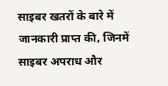साइबर खतरों के बारे में जानकारी प्राप्त की, जिनमें साइबर अपराध और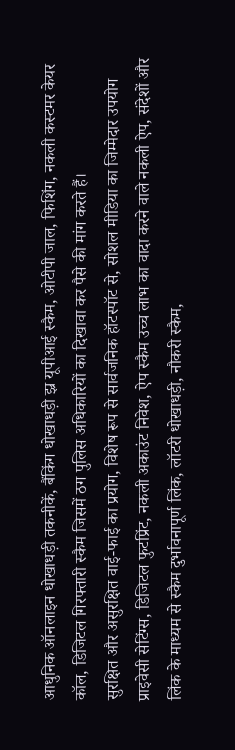आधुनिक ऑनलाइन धोखाधड़ी तकनीकें, बैंकिंग धोखाधड़ी झ्र यूपीआई स्कैम, ओटीपी जाल, फिशिंग, नकली कस्टमर केयर कॉल, डिजिटल गिरफ्तारी स्कैम जिसमें ठग पुलिस अधिकारियों का दिखावा कर पैसे की मांग करते हैं।
सुरक्षित और असुरक्षित वाई-फाई का प्रयोग, विशेष रूप से सार्वजनिक हॉटस्पॉट से, सोशल मीडिया का जिम्मेदार उपयोग प्राइवेसी सेटिंग्स, डिजिटल फुटप्रिंट, नकली अकाउंट निवेश, ऐप स्कैम उच्च लाभ का वादा करने वाले नकली ऐप, संदेशों और लिंक के माध्यम से स्कैम दुर्भावनापूर्ण लिंक, लॉटरी धोखाधड़ी, नौकरी स्कैम,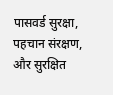पासवर्ड सुरक्षा, पहचान संरक्षण, और सुरक्षित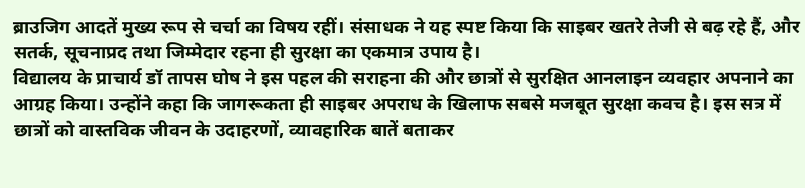ब्राउजिग आदतें मुख्य रूप से चर्चा का विषय रहीं। संसाधक ने यह स्पष्ट किया कि साइबर खतरे तेजी से बढ़ रहे हैं, और सतर्क, सूचनाप्रद तथा जिम्मेदार रहना ही सुरक्षा का एकमात्र उपाय है।
विद्यालय के प्राचार्य डॉ तापस घोष ने इस पहल की सराहना की और छात्रों से सुरक्षित आनलाइन व्यवहार अपनाने का आग्रह किया। उन्होंने कहा कि जागरूकता ही साइबर अपराध के खिलाफ सबसे मजबूत सुरक्षा कवच है। इस सत्र में छात्रों को वास्तविक जीवन के उदाहरणों, व्यावहारिक बातें बताकर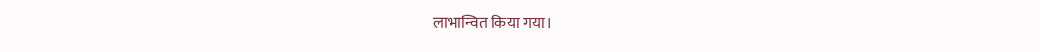लाभान्वित किया गया।